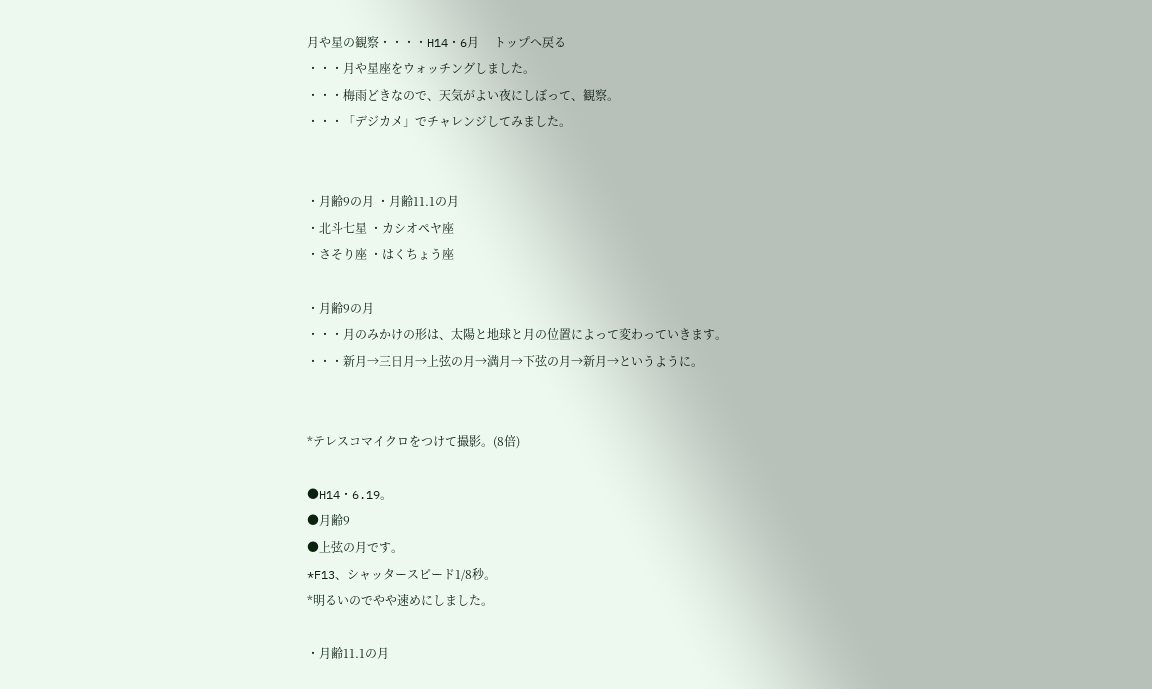月や星の観察・・・・H14・6月     トップへ戻る
・・・月や星座をウォッチングしました。
・・・梅雨どきなので、天気がよい夜にしぼって、観察。
・・・「デジカメ」でチャレンジしてみました。


・月齢9の月 ・月齢11.1の月
・北斗七星 ・カシオペヤ座
・さそり座 ・はくちょう座

・月齢9の月
・・・月のみかけの形は、太陽と地球と月の位置によって変わっていきます。
・・・新月→三日月→上弦の月→満月→下弦の月→新月→というように。


*テレスコマイクロをつけて撮影。(8倍)

●H14・6.19。
●月齢9
●上弦の月です。
*F13、シャッタースピード1/8秒。
*明るいのでやや速めにしました。

・月齢11.1の月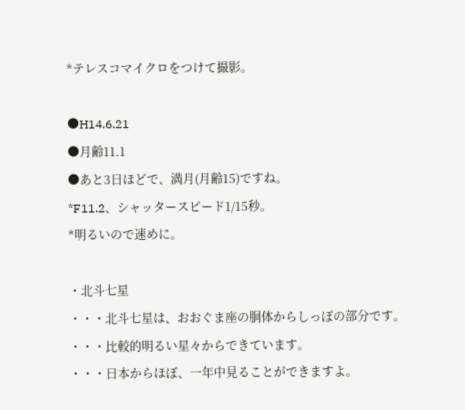*テレスコマイクロをつけて撮影。

●H14.6.21
●月齢11.1
●あと3日ほどで、満月(月齢15)ですね。
*F11.2、シャッタースピード1/15秒。
*明るいので速めに。

・北斗七星
・・・北斗七星は、おおぐま座の胴体からしっぽの部分です。
・・・比較的明るい星々からできています。
・・・日本からほぼ、一年中見ることができますよ。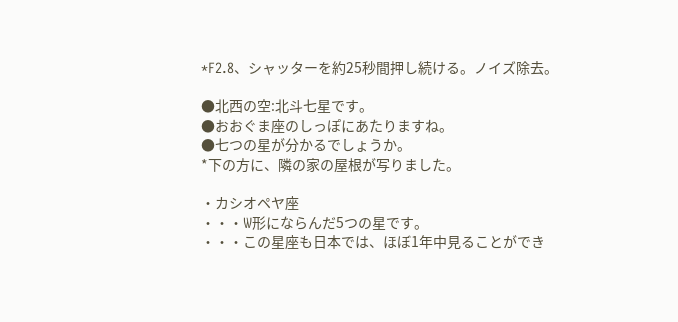*F2.8、シャッターを約25秒間押し続ける。ノイズ除去。

●北西の空:北斗七星です。
●おおぐま座のしっぽにあたりますね。
●七つの星が分かるでしょうか。
*下の方に、隣の家の屋根が写りました。

・カシオペヤ座
・・・W形にならんだ5つの星です。
・・・この星座も日本では、ほぼ1年中見ることができ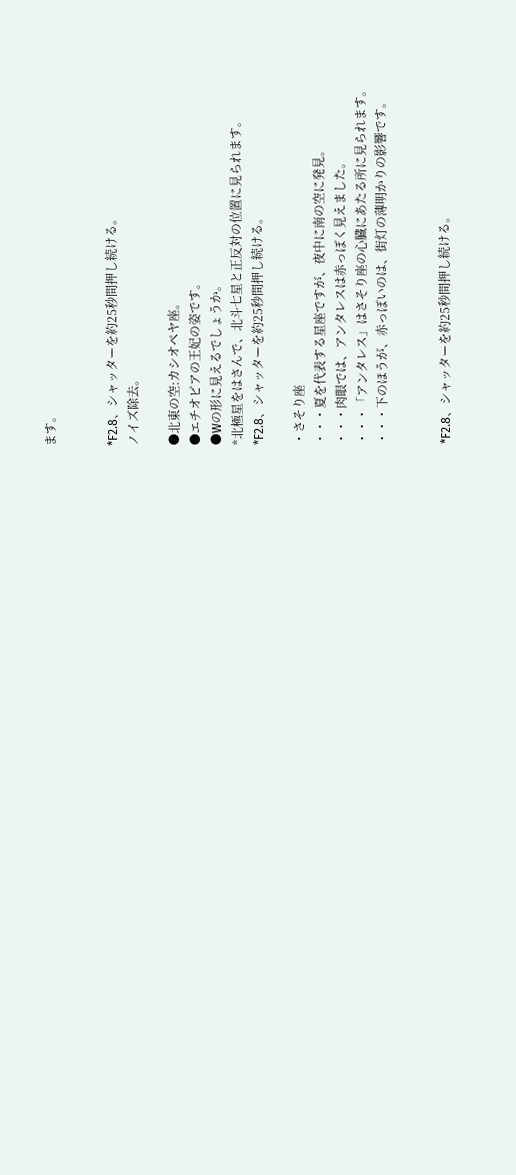ます。


*F2.8、シャッターを約25秒間押し続ける。
ノイズ除去。

●北東の空:カシオペヤ座。
●エチオピアの王妃の姿です。
●Wの形に見えるでしょうか。
*北極星をはさんで、北斗七星と正反対の位置に見られます。
*F2.8、シャッターを約25秒間押し続ける。

・さそり座
・・・夏を代表する星座ですが、夜中に南の空に発見。
・・・肉眼では、アンタレスは赤っぽく見えました。
・・・「アンタレス」はさそり座の心臓にあたる所に見られます。
・・・下のほうが、赤っぽいのは、街灯の薄明かりの影響です。


*F2.8、シャッターを約25秒間押し続ける。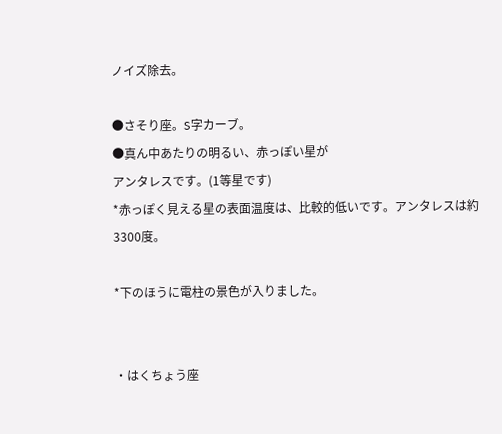ノイズ除去。

●さそり座。S字カーブ。
●真ん中あたりの明るい、赤っぽい星が
アンタレスです。(1等星です)
*赤っぽく見える星の表面温度は、比較的低いです。アンタレスは約3300度。

*下のほうに電柱の景色が入りました。


・はくちょう座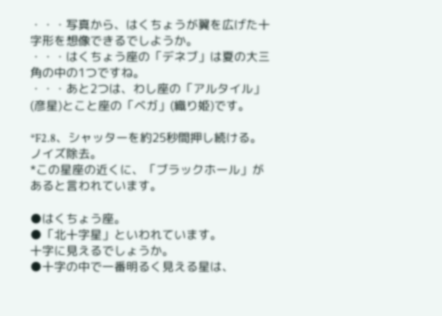・・・写真から、はくちょうが翼を広げた十字形を想像できるでしようか。
・・・はくちょう座の「デネブ」は夏の大三角の中の1つですね。
・・・あと2つは、わし座の「アルタイル」(彦星)とこと座の「ベガ」(織り姫)です。

*F2.8、シャッターを約25秒間押し続ける。
ノイズ除去。
*この星座の近くに、「ブラックホール」があると言われています。

●はくちょう座。
●「北十字星」といわれています。
十字に見えるでしょうか。
●十字の中で一番明るく見える星は、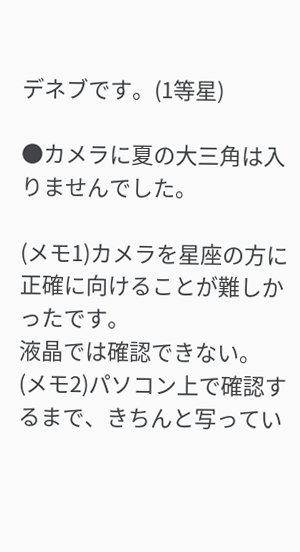デネブです。(1等星)

●カメラに夏の大三角は入りませんでした。

(メモ1)カメラを星座の方に正確に向けることが難しかったです。
液晶では確認できない。
(メモ2)パソコン上で確認するまで、きちんと写ってい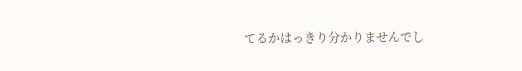てるかはっきり分かりませんでし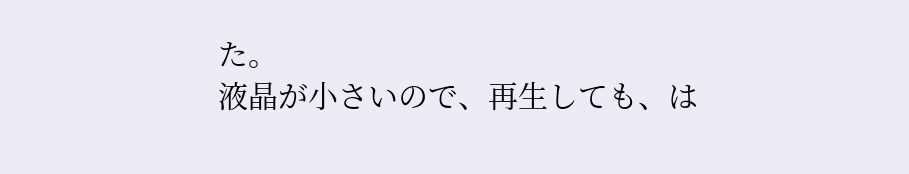た。
液晶が小さいので、再生しても、は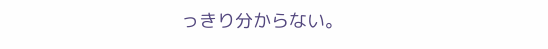っきり分からない。